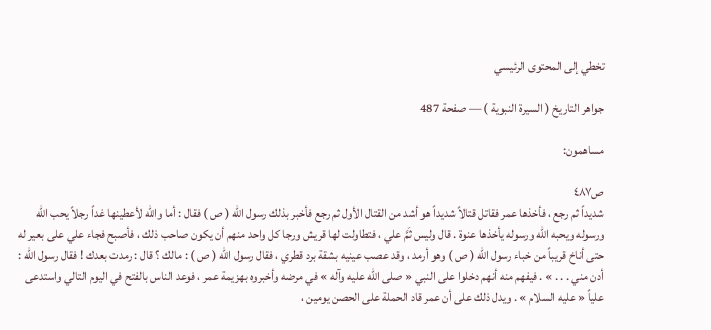تخطي إلى المحتوى الرئيسي

جواهر التاريخ ( السيرة النبوية ) — صفحة 487

مساهمون:

ص٤٨٧
شديداً ثم رجع ، فأخذها عمر فقاتل قتالاً شديداً هو أشد من القتال الأول ثم رجع فأخبر بذلك رسول الله ( ص ) فقال : أما والله لأعطينها غداً رجلاً يحب الله ورسوله ويحبه الله ورسوله يأخذها عنوة . قال وليس ثَمَّ علي ، فتطاولت لها قريش ورجا كل واحد منهم أن يكون صاحب ذلك ، فأصبح فجاء علي على بعير له حتى أناخ قريباً من خباء رسول الله ( ص ) وهو أرمد ، وقد عصب عينيه بشقة برد قطري ، فقال رسول الله ( ص ) : مالك ؟ قال : رمدت بعدك ! فقال رسول الله : أدن مني . . . » . فيفهم منه أنهم دخلوا على النبي « صلى الله عليه وآله » في مرضه وأخبروه بهزيمة عمر ، فوعد الناس بالفتح في اليوم التالي واستدعى علياً « عليه السلام » . ويدل ذلك على أن عمر قاد الحملة على الحصن يومين ،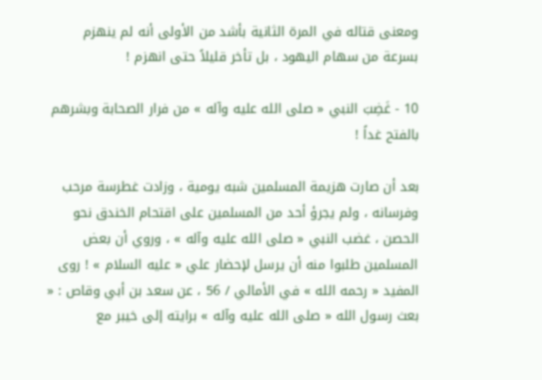ومعنى قتاله في المرة الثانية بأشد من الأولى أنه لم ينهزم بسرعة من سهام اليهود ، بل تأخر قليلاً حتى انهزم !

10 - غَضِبَ النبي « صلى الله عليه وآله » من فرار الصحابة وبشرهم بالفتح غداً !

بعد أن صارت هزيمة المسلمين شبه يومية ، وزادت غطرسة مرحب وفرسانه ، ولم يجرؤ أحد من المسلمين على اقتحام الخندق نحو الحصن ، غضب النبي « صلى الله عليه وآله » ، وروي أن بعض المسلمين طلبوا منه أن يرسل لإحضار علي « عليه السلام » ! روى المفيد « رحمه الله » في الأمالي / 56 ، عن سعد بن أبي وقاص : « بعث رسول الله « صلى الله عليه وآله » برايته إلى خيبر مع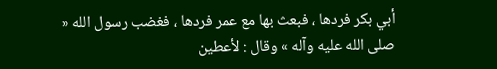أبي بكر فردها ، فبعث بها مع عمر فردها ، فغضب رسول الله « صلى الله عليه وآله » وقال : لأعطين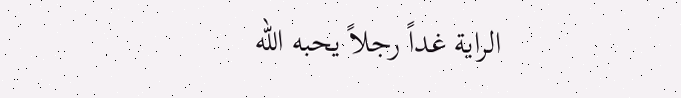الراية غداً رجلاً يحبه الله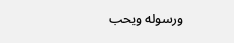ورسوله ويحب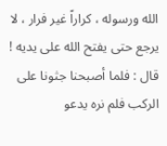الله ورسوله ، كراراً غير فرار ، لا يرجع حتى يفتح الله على يديه ! قال : فلما أصبحنا جثونا على الركب فلم نره يدعو